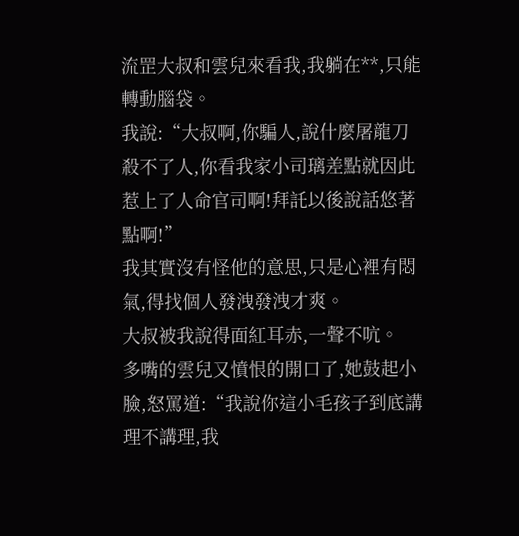流罡大叔和雲兒來看我,我躺在**,只能轉動腦袋。
我說:“大叔啊,你騙人,說什麼屠龍刀殺不了人,你看我家小司璃差點就因此惹上了人命官司啊!拜託以後說話悠著點啊!”
我其實沒有怪他的意思,只是心裡有悶氣,得找個人發洩發洩才爽。
大叔被我說得面紅耳赤,一聲不吭。
多嘴的雲兒又憤恨的開口了,她鼓起小臉,怒罵道:“我說你這小毛孩子到底講理不講理,我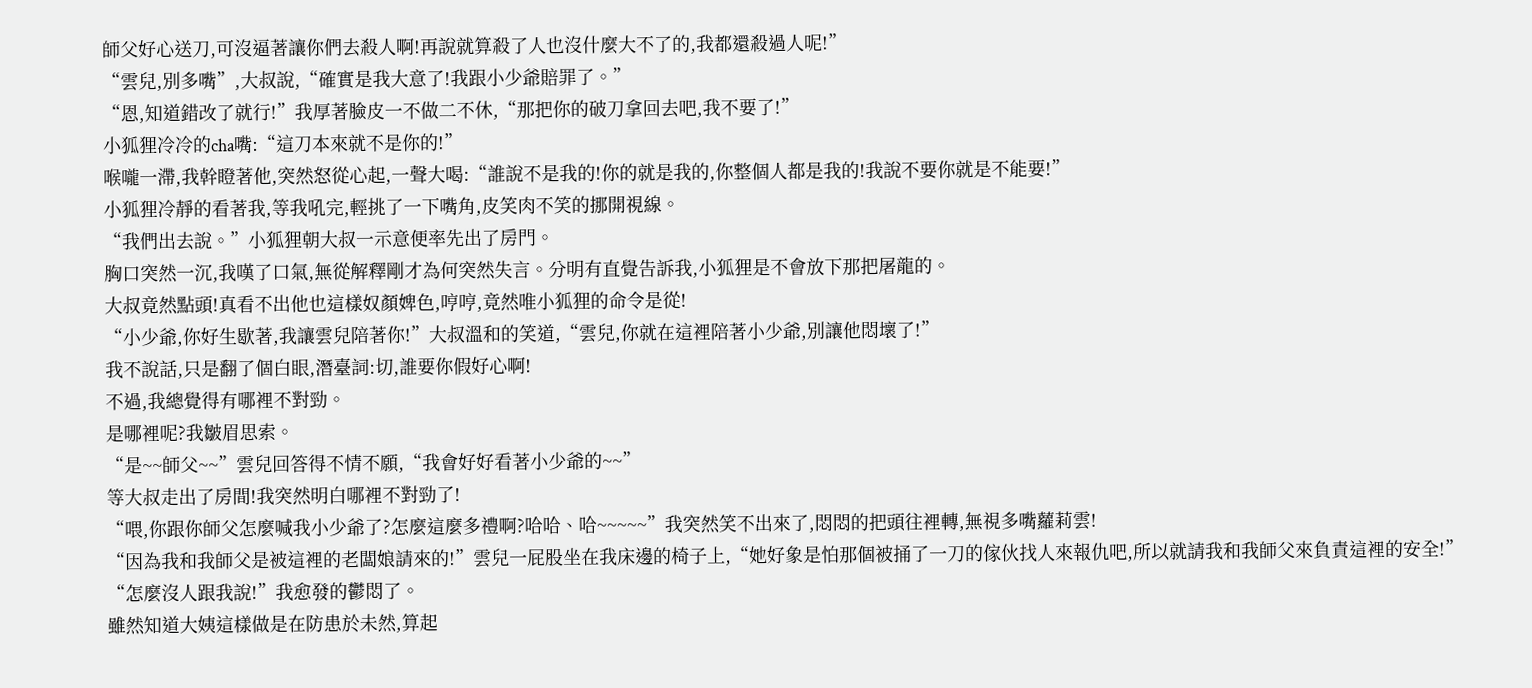師父好心送刀,可沒逼著讓你們去殺人啊!再說就算殺了人也沒什麼大不了的,我都還殺過人呢!”
“雲兒,別多嘴”,大叔說,“確實是我大意了!我跟小少爺賠罪了。”
“恩,知道錯改了就行!”我厚著臉皮一不做二不休,“那把你的破刀拿回去吧,我不要了!”
小狐狸冷冷的cha嘴:“這刀本來就不是你的!”
喉嚨一滯,我幹瞪著他,突然怒從心起,一聲大喝:“誰說不是我的!你的就是我的,你整個人都是我的!我說不要你就是不能要!”
小狐狸冷靜的看著我,等我吼完,輕挑了一下嘴角,皮笑肉不笑的挪開視線。
“我們出去說。”小狐狸朝大叔一示意便率先出了房門。
胸口突然一沉,我嘆了口氣,無從解釋剛才為何突然失言。分明有直覺告訴我,小狐狸是不會放下那把屠龍的。
大叔竟然點頭!真看不出他也這樣奴顏婢色,哼哼,竟然唯小狐狸的命令是從!
“小少爺,你好生歇著,我讓雲兒陪著你!”大叔溫和的笑道,“雲兒,你就在這裡陪著小少爺,別讓他悶壞了!”
我不說話,只是翻了個白眼,潛臺詞:切,誰要你假好心啊!
不過,我總覺得有哪裡不對勁。
是哪裡呢?我皺眉思索。
“是~~師父~~”雲兒回答得不情不願,“我會好好看著小少爺的~~”
等大叔走出了房間!我突然明白哪裡不對勁了!
“喂,你跟你師父怎麼喊我小少爺了?怎麼這麼多禮啊?哈哈、哈~~~~~”我突然笑不出來了,悶悶的把頭往裡轉,無視多嘴蘿莉雲!
“因為我和我師父是被這裡的老闆娘請來的!”雲兒一屁股坐在我床邊的椅子上,“她好象是怕那個被捅了一刀的傢伙找人來報仇吧,所以就請我和我師父來負責這裡的安全!”
“怎麼沒人跟我說!”我愈發的鬱悶了。
雖然知道大姨這樣做是在防患於未然,算起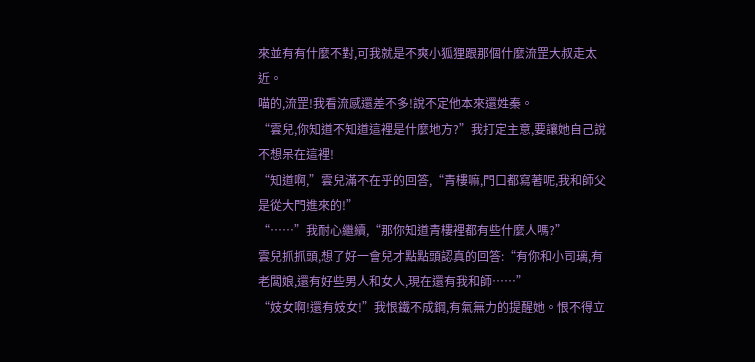來並有有什麼不對,可我就是不爽小狐狸跟那個什麼流罡大叔走太近。
喵的,流罡!我看流感還差不多!說不定他本來還姓秦。
“雲兒,你知道不知道這裡是什麼地方?”我打定主意,要讓她自己說不想呆在這裡!
“知道啊,”雲兒滿不在乎的回答,“青樓嘛,門口都寫著呢,我和師父是從大門進來的!”
“……”我耐心繼續,“那你知道青樓裡都有些什麼人嗎?”
雲兒抓抓頭,想了好一會兒才點點頭認真的回答:“有你和小司璃,有老闆娘,還有好些男人和女人,現在還有我和師……”
“妓女啊!還有妓女!”我恨鐵不成鋼,有氣無力的提醒她。恨不得立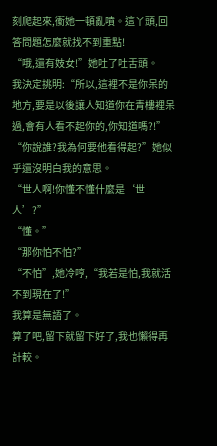刻爬起來,衝她一頓亂噴。這丫頭,回答問題怎麼就找不到重點!
“哦,還有妓女!”她吐了吐舌頭。
我決定挑明:“所以,這裡不是你呆的地方,要是以後讓人知道你在青樓裡呆過,會有人看不起你的,你知道嗎?!”
“你說誰?我為何要他看得起?”她似乎還沒明白我的意思。
“世人啊!你懂不懂什麼是‘世人’?”
“懂。”
“那你怕不怕?”
“不怕”,她冷哼,“我若是怕,我就活不到現在了!”
我算是無語了。
算了吧,留下就留下好了,我也懶得再計較。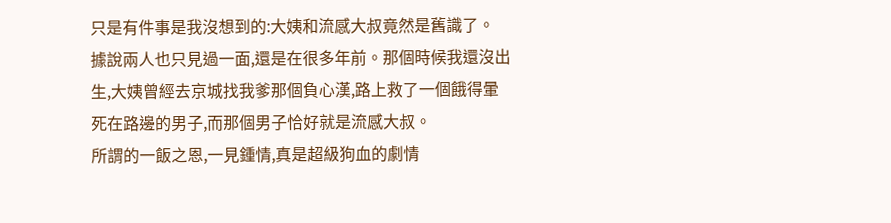只是有件事是我沒想到的:大姨和流感大叔竟然是舊識了。
據說兩人也只見過一面,還是在很多年前。那個時候我還沒出生,大姨曾經去京城找我爹那個負心漢,路上救了一個餓得暈死在路邊的男子,而那個男子恰好就是流感大叔。
所謂的一飯之恩,一見鍾情,真是超級狗血的劇情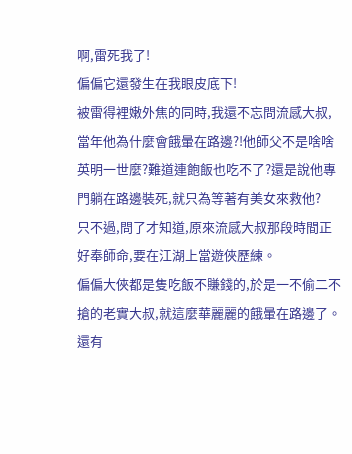啊,雷死我了!
偏偏它還發生在我眼皮底下!
被雷得裡嫩外焦的同時,我還不忘問流感大叔,當年他為什麼會餓暈在路邊?!他師父不是啥啥英明一世麼?難道連飽飯也吃不了?還是說他專門躺在路邊裝死,就只為等著有美女來救他?
只不過,問了才知道,原來流感大叔那段時間正好奉師命,要在江湖上當遊俠歷練。
偏偏大俠都是隻吃飯不賺錢的,於是一不偷二不搶的老實大叔,就這麼華麗麗的餓暈在路邊了。
還有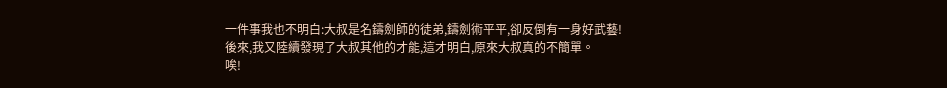一件事我也不明白:大叔是名鑄劍師的徒弟,鑄劍術平平,卻反倒有一身好武藝!
後來,我又陸續發現了大叔其他的才能,這才明白,原來大叔真的不簡單。
唉!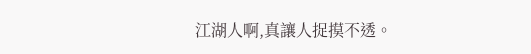江湖人啊,真讓人捉摸不透。